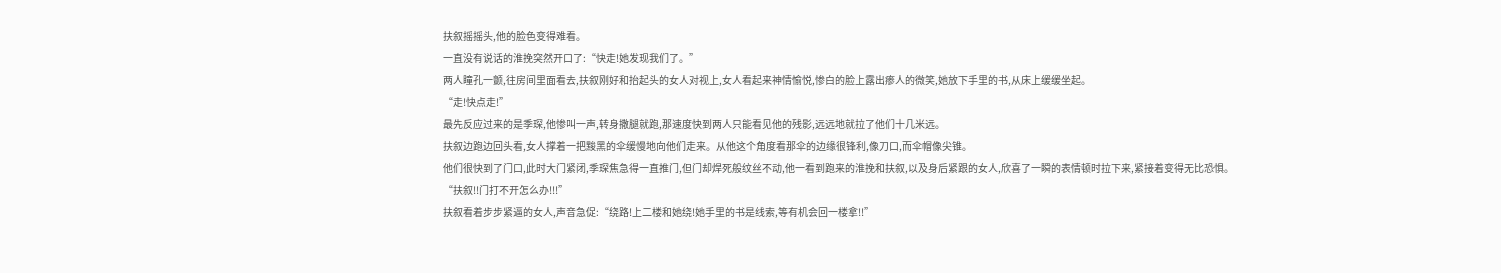扶叙摇摇头,他的脸色变得难看。
一直没有说话的淮挽突然开口了:“快走!她发现我们了。”
两人瞳孔一颤,往房间里面看去,扶叙刚好和抬起头的女人对视上,女人看起来神情愉悦,惨白的脸上露出瘆人的微笑,她放下手里的书,从床上缓缓坐起。
“走!快点走!”
最先反应过来的是季琛,他惨叫一声,转身撒腿就跑,那速度快到两人只能看见他的残影,远远地就拉了他们十几米远。
扶叙边跑边回头看,女人撑着一把黢黑的伞缓慢地向他们走来。从他这个角度看那伞的边缘很锋利,像刀口,而伞帽像尖锥。
他们很快到了门口,此时大门紧闭,季琛焦急得一直推门,但门却焊死般纹丝不动,他一看到跑来的淮挽和扶叙,以及身后紧跟的女人,欣喜了一瞬的表情顿时拉下来,紧接着变得无比恐惧。
“扶叙!!门打不开怎么办!!!”
扶叙看着步步紧逼的女人,声音急促:“绕路!上二楼和她绕!她手里的书是线索,等有机会回一楼拿!!”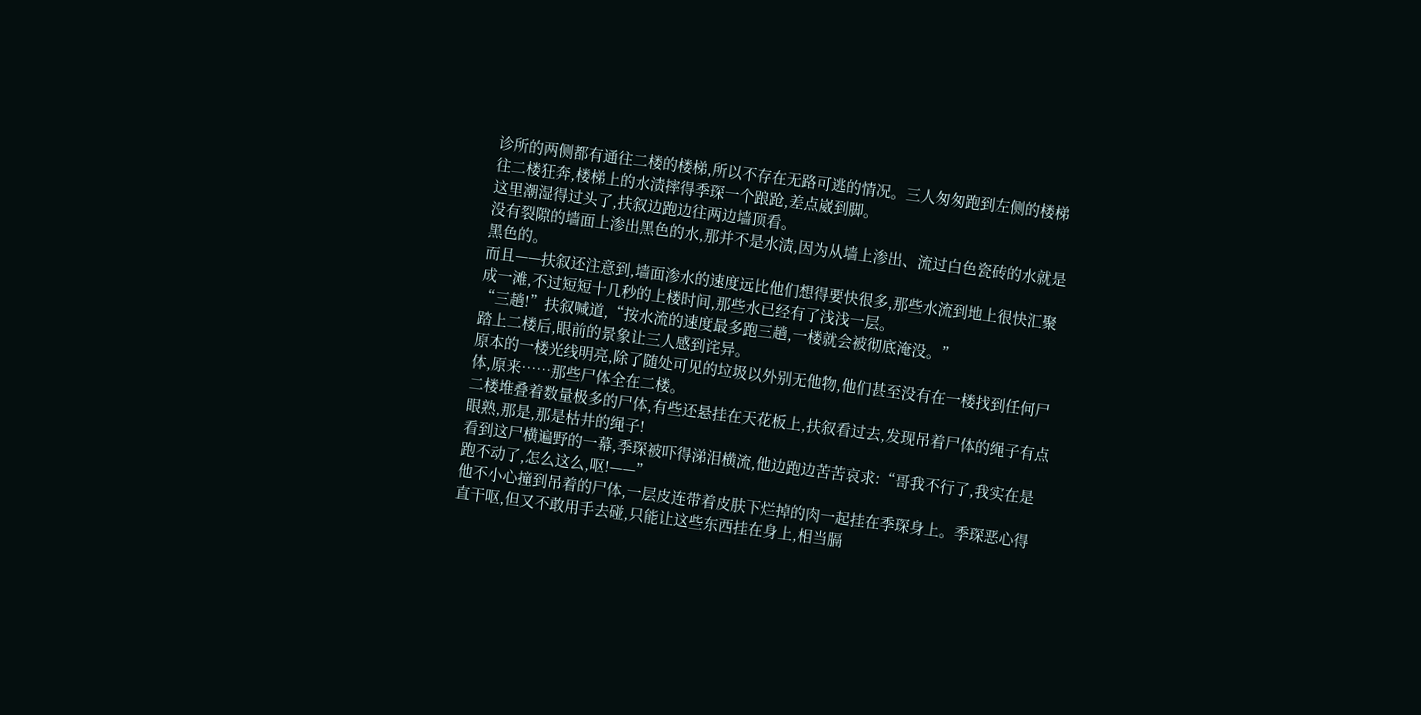诊所的两侧都有通往二楼的楼梯,所以不存在无路可逃的情况。三人匆匆跑到左侧的楼梯往二楼狂奔,楼梯上的水渍摔得季琛一个踉跄,差点崴到脚。
这里潮湿得过头了,扶叙边跑边往两边墙顶看。
没有裂隙的墙面上渗出黑色的水,那并不是水渍,因为从墙上渗出、流过白色瓷砖的水就是黑色的。
而且——扶叙还注意到,墙面渗水的速度远比他们想得要快很多,那些水流到地上很快汇聚成一滩,不过短短十几秒的上楼时间,那些水已经有了浅浅一层。
“三趟!”扶叙喊道,“按水流的速度最多跑三趟,一楼就会被彻底淹没。”
踏上二楼后,眼前的景象让三人感到诧异。
原本的一楼光线明亮,除了随处可见的垃圾以外别无他物,他们甚至没有在一楼找到任何尸体,原来……那些尸体全在二楼。
二楼堆叠着数量极多的尸体,有些还悬挂在天花板上,扶叙看过去,发现吊着尸体的绳子有点眼熟,那是,那是枯井的绳子!
看到这尸横遍野的一幕,季琛被吓得涕泪横流,他边跑边苦苦哀求:“哥我不行了,我实在是跑不动了,怎么这么,呕!——”
他不小心撞到吊着的尸体,一层皮连带着皮肤下烂掉的肉一起挂在季琛身上。季琛恶心得直干呕,但又不敢用手去碰,只能让这些东西挂在身上,相当膈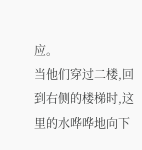应。
当他们穿过二楼,回到右侧的楼梯时,这里的水哗哗地向下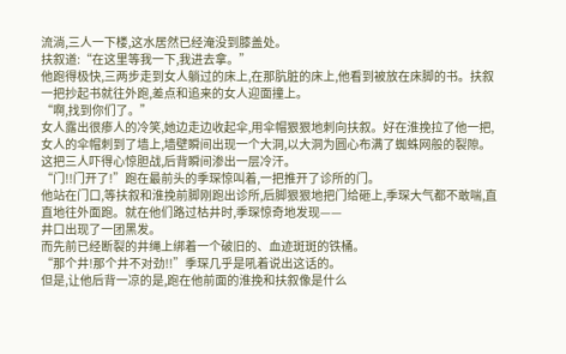流淌,三人一下楼,这水居然已经淹没到膝盖处。
扶叙道:“在这里等我一下,我进去拿。”
他跑得极快,三两步走到女人躺过的床上,在那肮脏的床上,他看到被放在床脚的书。扶叙一把抄起书就往外跑,差点和追来的女人迎面撞上。
“啊,找到你们了。”
女人露出很瘆人的冷笑,她边走边收起伞,用伞帽狠狠地刺向扶叙。好在淮挽拉了他一把,女人的伞帽刺到了墙上,墙壁瞬间出现一个大洞,以大洞为圆心布满了蜘蛛网般的裂隙。
这把三人吓得心惊胆战,后背瞬间渗出一层冷汗。
“门!!门开了!”跑在最前头的季琛惊叫着,一把推开了诊所的门。
他站在门口,等扶叙和淮挽前脚刚跑出诊所,后脚狠狠地把门给砸上,季琛大气都不敢喘,直直地往外面跑。就在他们路过枯井时,季琛惊奇地发现——
井口出现了一团黑发。
而先前已经断裂的井绳上绑着一个破旧的、血迹斑斑的铁桶。
“那个井!那个井不对劲!!”季琛几乎是吼着说出这话的。
但是,让他后背一凉的是,跑在他前面的淮挽和扶叙像是什么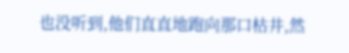也没听到,他们直直地跑向那口枯井,然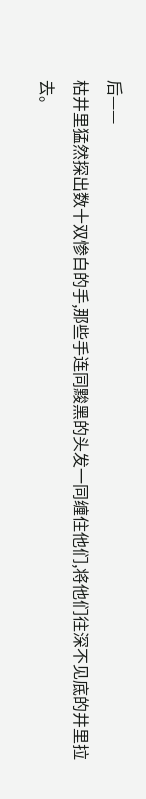后——
枯井里猛然探出数十双惨白的手,那些手连同黢黑的头发一同缠住他们,将他们往深不见底的井里拉去。